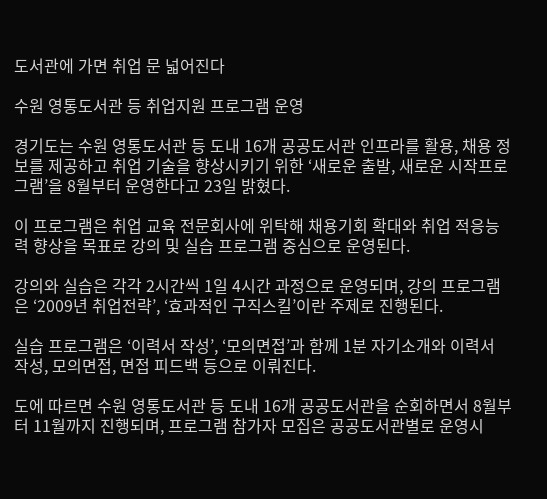도서관에 가면 취업 문 넓어진다

수원 영통도서관 등 취업지원 프로그램 운영

경기도는 수원 영통도서관 등 도내 16개 공공도서관 인프라를 활용, 채용 정보를 제공하고 취업 기술을 향상시키기 위한 ‘새로운 출발, 새로운 시작프로그램’을 8월부터 운영한다고 23일 밝혔다.

이 프로그램은 취업 교육 전문회사에 위탁해 채용기회 확대와 취업 적응능력 향상을 목표로 강의 및 실습 프로그램 중심으로 운영된다.

강의와 실습은 각각 2시간씩 1일 4시간 과정으로 운영되며, 강의 프로그램은 ‘2009년 취업전략’, ‘효과적인 구직스킬’이란 주제로 진행된다.

실습 프로그램은 ‘이력서 작성’, ‘모의면접’과 함께 1분 자기소개와 이력서 작성, 모의면접, 면접 피드백 등으로 이뤄진다.

도에 따르면 수원 영통도서관 등 도내 16개 공공도서관을 순회하면서 8월부터 11월까지 진행되며, 프로그램 참가자 모집은 공공도서관별로 운영시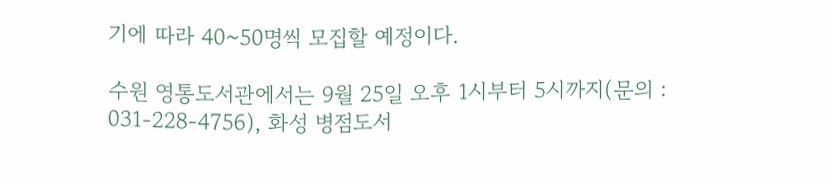기에 따라 40~50명씩 모집할 예정이다.

수원 영통도서관에서는 9월 25일 오후 1시부터 5시까지(문의 : 031-228-4756), 화성 병점도서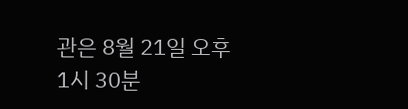관은 8월 21일 오후 1시 30분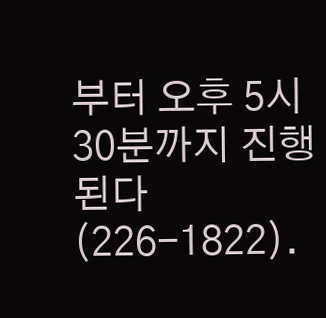부터 오후 5시 30분까지 진행된다(226-1822).